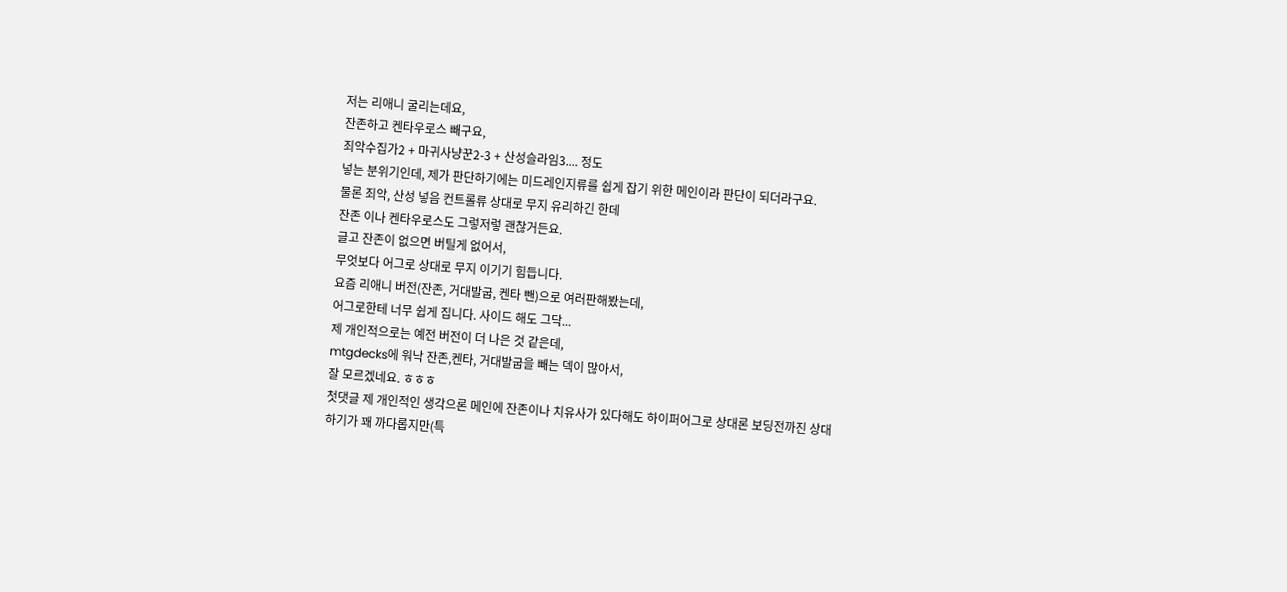저는 리애니 굴리는데요,
잔존하고 켄타우로스 빼구요,
죄악수집가2 + 마귀사냥꾼2-3 + 산성슬라임3.... 정도
넣는 분위기인데, 제가 판단하기에는 미드레인지류를 쉽게 잡기 위한 메인이라 판단이 되더라구요.
물론 죄악, 산성 넣음 컨트롤류 상대로 무지 유리하긴 한데
잔존 이나 켄타우로스도 그렇저렇 괜찮거든요.
글고 잔존이 없으면 버틸게 없어서,
무엇보다 어그로 상대로 무지 이기기 힘듭니다.
요즘 리애니 버전(잔존, 거대발굽, 켄타 뺀)으로 여러판해봤는데,
어그로한테 너무 쉽게 집니다. 사이드 해도 그닥...
제 개인적으로는 예전 버전이 더 나은 것 같은데,
mtgdecks에 워낙 잔존,켄타, 거대발굽을 빼는 덱이 많아서,
잘 모르겠네요. ㅎㅎㅎ
첫댓글 제 개인적인 생각으론 메인에 잔존이나 치유사가 있다해도 하이퍼어그로 상대론 보딩전까진 상대하기가 꽤 까다롭지만(특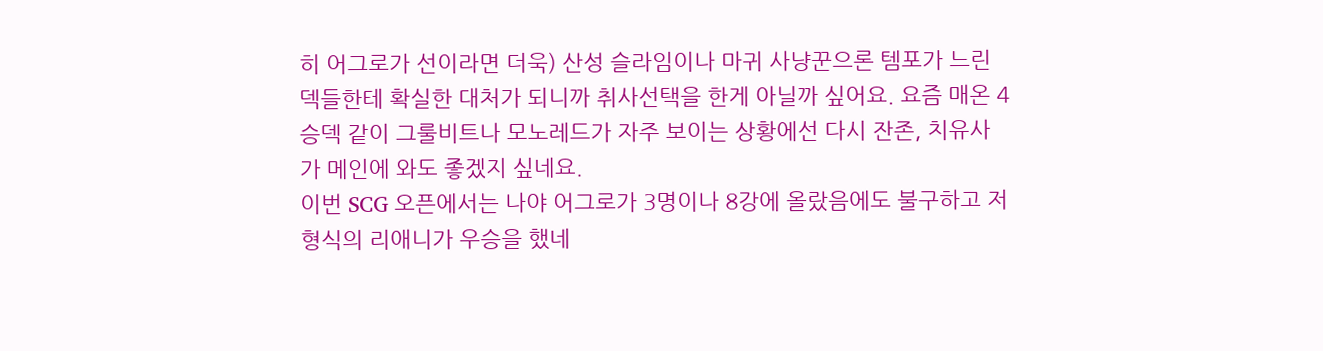히 어그로가 선이라면 더욱) 산성 슬라임이나 마귀 사냥꾼으론 템포가 느린 덱들한테 확실한 대처가 되니까 취사선택을 한게 아닐까 싶어요. 요즘 매온 4승덱 같이 그룰비트나 모노레드가 자주 보이는 상황에선 다시 잔존, 치유사가 메인에 와도 좋겠지 싶네요.
이번 SCG 오픈에서는 나야 어그로가 3명이나 8강에 올랐음에도 불구하고 저 형식의 리애니가 우승을 했네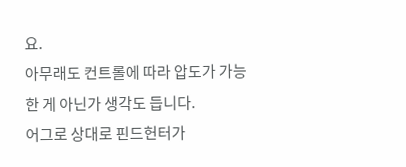요.
아무래도 컨트롤에 따라 압도가 가능한 게 아닌가 생각도 듭니다.
어그로 상대로 핀드헌터가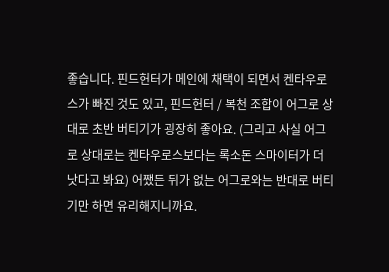좋습니다. 핀드헌터가 메인에 채택이 되면서 켄타우로스가 빠진 것도 있고, 핀드헌터 / 복천 조합이 어그로 상대로 초반 버티기가 굉장히 좋아요. (그리고 사실 어그로 상대로는 켄타우로스보다는 록소돈 스마이터가 더 낫다고 봐요) 어쨌든 뒤가 없는 어그로와는 반대로 버티기만 하면 유리해지니까요.